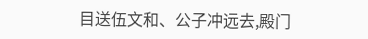目送伍文和、公子冲远去,殿门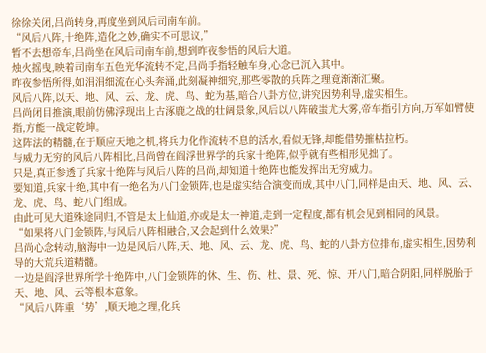徐徐关闭,吕尚转身,再度坐到风后司南车前。
“风后八阵,十绝阵,造化之妙,确实不可思议,”
暂不去想帝车,吕尚坐在风后司南车前,想到昨夜参悟的风后大道。
烛火摇曳,映着司南车五色光华流转不定,吕尚手指轻触车身,心念已沉入其中。
昨夜参悟所得,如涓涓细流在心头奔涌,此刻凝神细究,那些零散的兵阵之理竟渐渐汇聚。
风后八阵,以天、地、风、云、龙、虎、鸟、蛇为基,暗合八卦方位,讲究因势利导,虚实相生。
吕尚闭目推演,眼前仿佛浮现出上古涿鹿之战的壮阔景象,风后以八阵破蚩尤大雾,帝车指引方向,万军如臂使指,方能一战定乾坤。
这阵法的精髓,在于顺应天地之机,将兵力化作流转不息的活水,看似无锋,却能借势摧枯拉朽。
与威力无穷的风后八阵相比,吕尚曾在阎浮世界学的兵家十绝阵,似乎就有些相形见拙了。
只是,真正参透了兵家十绝阵与风后八阵的吕尚,却知道十绝阵也能发挥出无穷威力。
要知道,兵家十绝,其中有一绝名为八门金锁阵,也是虚实结合演变而成,其中八门,同样是由天、地、风、云、龙、虎、鸟、蛇八门组成。
由此可见大道殊途同归,不管是太上仙道,亦或是太一神道,走到一定程度,都有机会见到相同的风景。
“如果将八门金锁阵,与风后八阵相融合,又会起到什么效果?”
吕尚心念转动,脑海中一边是风后八阵,天、地、风、云、龙、虎、鸟、蛇的八卦方位排布,虚实相生,因势利导的大荒兵道精髓。
一边是阎浮世界所学十绝阵中,八门金锁阵的休、生、伤、杜、景、死、惊、开八门,暗合阴阳,同样脱胎于天、地、风、云等根本意象。
“风后八阵重‘势’,顺天地之理,化兵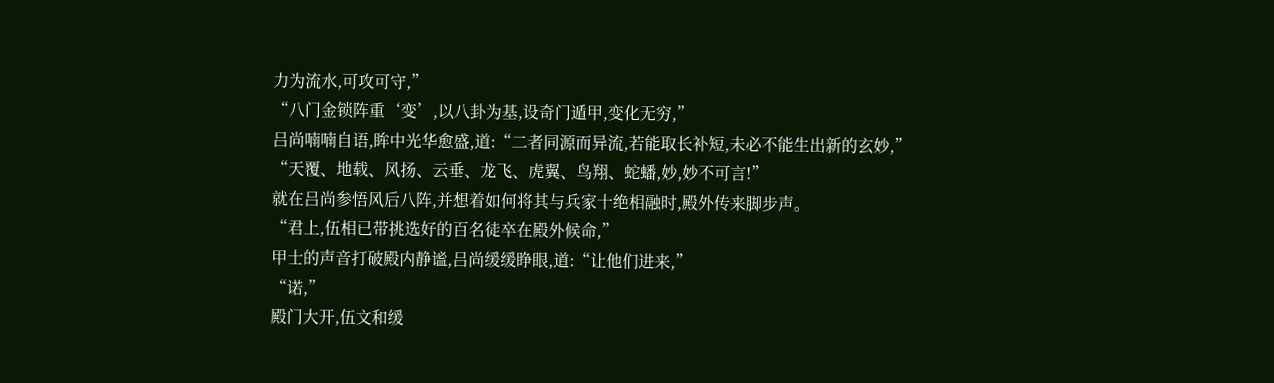力为流水,可攻可守,”
“八门金锁阵重‘变’,以八卦为基,设奇门遁甲,变化无穷,”
吕尚喃喃自语,眸中光华愈盛,道:“二者同源而异流,若能取长补短,未必不能生出新的玄妙,”
“天覆、地载、风扬、云垂、龙飞、虎翼、鸟翔、蛇蟠,妙,妙不可言!”
就在吕尚参悟风后八阵,并想着如何将其与兵家十绝相融时,殿外传来脚步声。
“君上,伍相已带挑选好的百名徒卒在殿外候命,”
甲士的声音打破殿内静谧,吕尚缓缓睁眼,道:“让他们进来,”
“诺,”
殿门大开,伍文和缓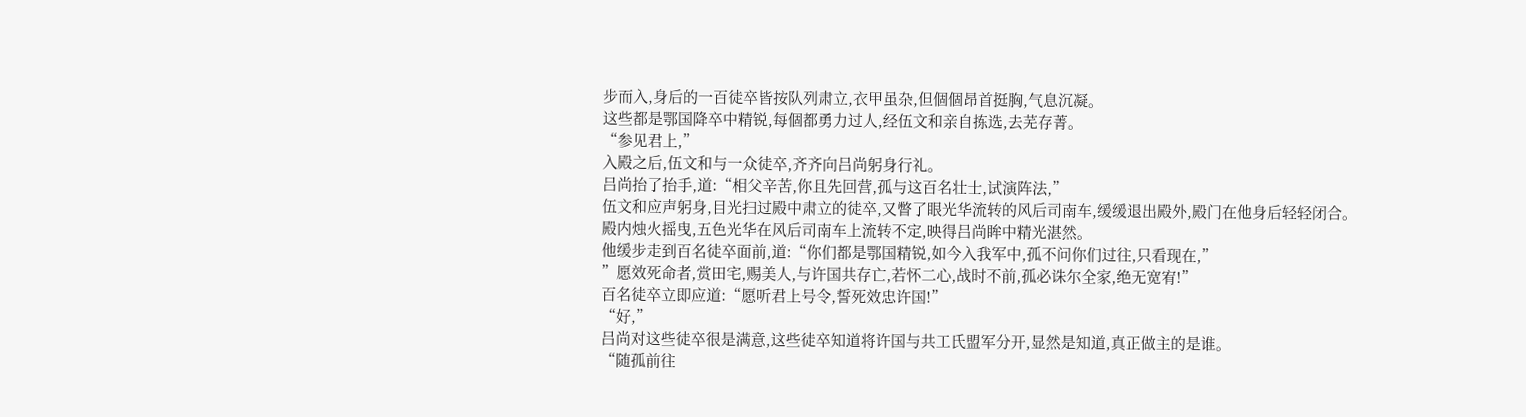步而入,身后的一百徒卒皆按队列肃立,衣甲虽杂,但個個昂首挺胸,气息沉凝。
这些都是鄂国降卒中精锐,每個都勇力过人,经伍文和亲自拣选,去芜存菁。
“参见君上,”
入殿之后,伍文和与一众徒卒,齐齐向吕尚躬身行礼。
吕尚抬了抬手,道:“相父辛苦,你且先回营,孤与这百名壮士,试演阵法,”
伍文和应声躬身,目光扫过殿中肃立的徒卒,又瞥了眼光华流转的风后司南车,缓缓退出殿外,殿门在他身后轻轻闭合。
殿内烛火摇曳,五色光华在风后司南车上流转不定,映得吕尚眸中精光湛然。
他缓步走到百名徒卒面前,道:“你们都是鄂国精锐,如今入我军中,孤不问你们过往,只看现在,”
”愿效死命者,赏田宅,赐美人,与许国共存亡,若怀二心,战时不前,孤必诛尔全家,绝无宽宥!”
百名徒卒立即应道:“愿听君上号令,誓死效忠许国!”
“好,”
吕尚对这些徒卒很是满意,这些徒卒知道将许国与共工氏盟军分开,显然是知道,真正做主的是谁。
“随孤前往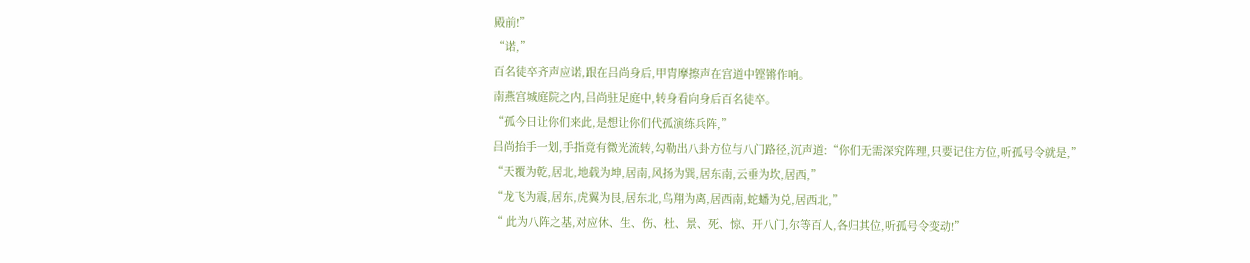殿前!”
“诺,”
百名徒卒齐声应诺,跟在吕尚身后,甲胄摩擦声在宫道中铿锵作响。
南燕宫城庭院之内,吕尚驻足庭中,转身看向身后百名徒卒。
“孤今日让你们来此,是想让你们代孤演练兵阵,”
吕尚抬手一划,手指竟有微光流转,勾勒出八卦方位与八门路径,沉声道:“你们无需深究阵理,只要记住方位,听孤号令就是,”
“天覆为乾,居北,地载为坤,居南,风扬为巽,居东南,云垂为坎,居西,”
“龙飞为震,居东,虎翼为艮,居东北,鸟翔为离,居西南,蛇蟠为兑,居西北,”
“ 此为八阵之基,对应休、生、伤、杜、景、死、惊、开八门,尔等百人,各归其位,听孤号令变动!”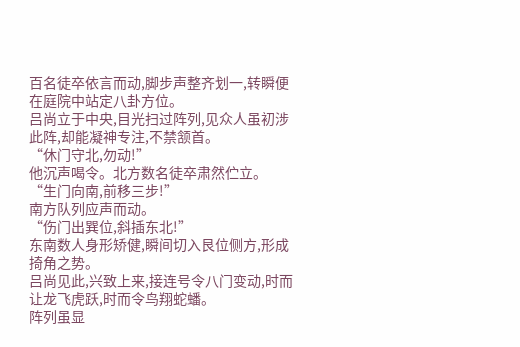百名徒卒依言而动,脚步声整齐划一,转瞬便在庭院中站定八卦方位。
吕尚立于中央,目光扫过阵列,见众人虽初涉此阵,却能凝神专注,不禁颔首。
“休门守北,勿动!”
他沉声喝令。北方数名徒卒肃然伫立。
“生门向南,前移三步!”
南方队列应声而动。
“伤门出巽位,斜插东北!”
东南数人身形矫健,瞬间切入艮位侧方,形成掎角之势。
吕尚见此,兴致上来,接连号令八门变动,时而让龙飞虎跃,时而令鸟翔蛇蟠。
阵列虽显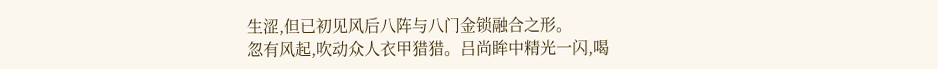生涩,但已初见风后八阵与八门金锁融合之形。
忽有风起,吹动众人衣甲猎猎。吕尚眸中精光一闪,喝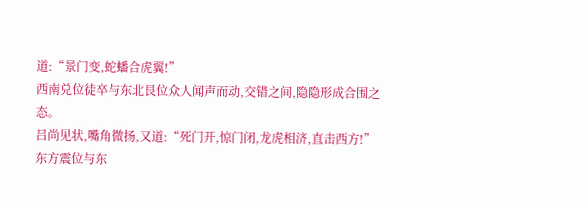道:“景门变,蛇蟠合虎翼!”
西南兑位徒卒与东北艮位众人闻声而动,交错之间,隐隐形成合围之态。
吕尚见状,嘴角微扬,又道:“死门开,惊门闭,龙虎相济,直击西方!”
东方震位与东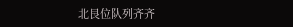北艮位队列齐齐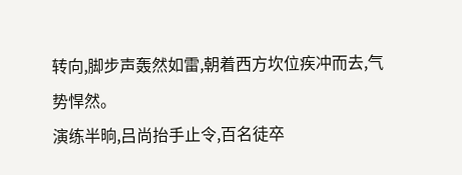转向,脚步声轰然如雷,朝着西方坎位疾冲而去,气势悍然。
演练半晌,吕尚抬手止令,百名徒卒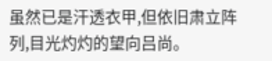虽然已是汗透衣甲,但依旧肃立阵列,目光灼灼的望向吕尚。